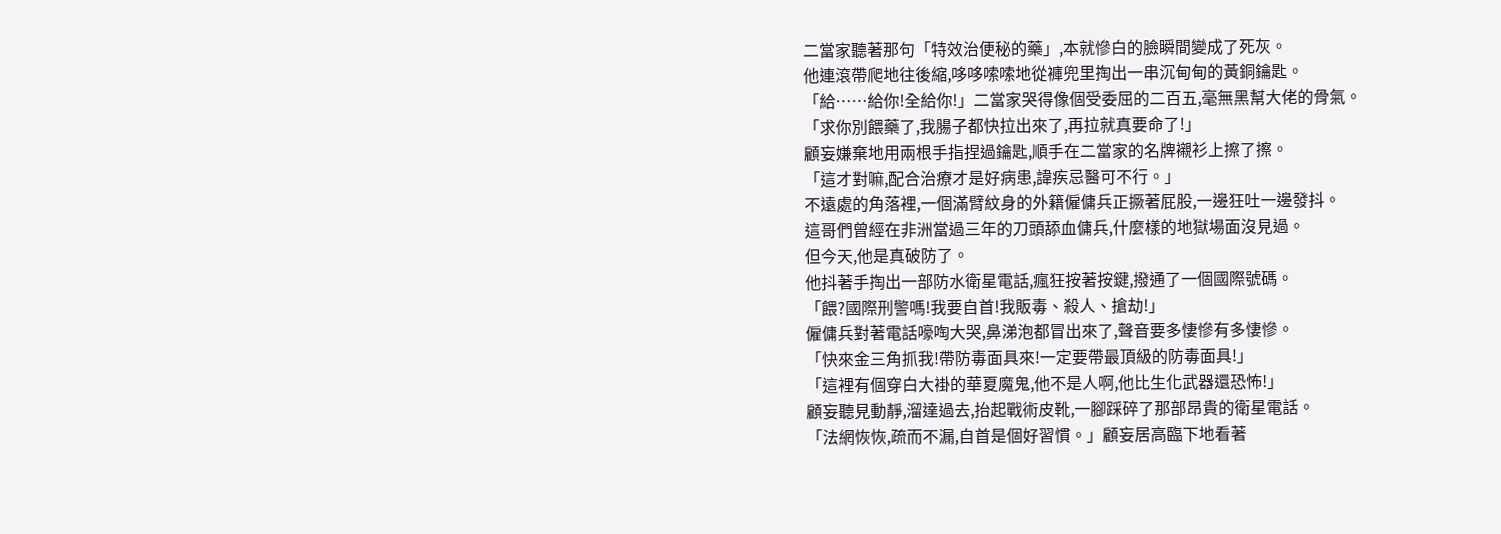二當家聽著那句「特效治便秘的藥」,本就慘白的臉瞬間變成了死灰。
他連滾帶爬地往後縮,哆哆嗦嗦地從褲兜里掏出一串沉甸甸的黃銅鑰匙。
「給……給你!全給你!」二當家哭得像個受委屈的二百五,毫無黑幫大佬的骨氣。
「求你別餵藥了,我腸子都快拉出來了,再拉就真要命了!」
顧妄嫌棄地用兩根手指捏過鑰匙,順手在二當家的名牌襯衫上擦了擦。
「這才對嘛,配合治療才是好病患,諱疾忌醫可不行。」
不遠處的角落裡,一個滿臂紋身的外籍僱傭兵正撅著屁股,一邊狂吐一邊發抖。
這哥們曾經在非洲當過三年的刀頭舔血傭兵,什麼樣的地獄場面沒見過。
但今天,他是真破防了。
他抖著手掏出一部防水衛星電話,瘋狂按著按鍵,撥通了一個國際號碼。
「餵?國際刑警嗎!我要自首!我販毒、殺人、搶劫!」
僱傭兵對著電話嚎啕大哭,鼻涕泡都冒出來了,聲音要多悽慘有多悽慘。
「快來金三角抓我!帶防毒面具來!一定要帶最頂級的防毒面具!」
「這裡有個穿白大褂的華夏魔鬼,他不是人啊,他比生化武器還恐怖!」
顧妄聽見動靜,溜達過去,抬起戰術皮靴,一腳踩碎了那部昂貴的衛星電話。
「法網恢恢,疏而不漏,自首是個好習慣。」顧妄居高臨下地看著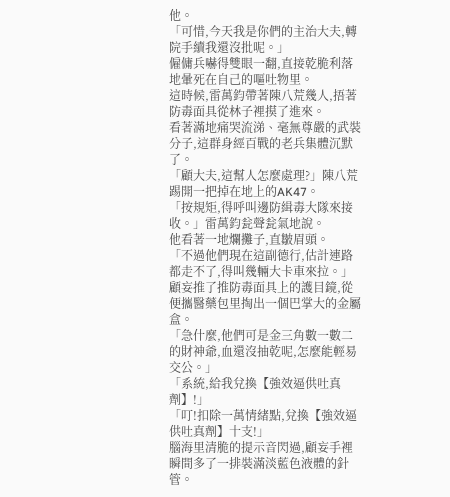他。
「可惜,今天我是你們的主治大夫,轉院手續我還沒批呢。」
僱傭兵嚇得雙眼一翻,直接乾脆利落地暈死在自己的嘔吐物里。
這時候,雷萬鈞帶著陳八荒幾人,捂著防毒面具從林子裡摸了進來。
看著滿地痛哭流涕、毫無尊嚴的武裝分子,這群身經百戰的老兵集體沉默了。
「顧大夫,這幫人怎麼處理?」陳八荒踢開一把掉在地上的AK47。
「按規矩,得呼叫邊防緝毒大隊來接收。」雷萬鈞瓮聲瓮氣地說。
他看著一地爛攤子,直皺眉頭。
「不過他們現在這副德行,估計連路都走不了,得叫幾輛大卡車來拉。」
顧妄推了推防毒面具上的護目鏡,從便攜醫藥包里掏出一個巴掌大的金屬盒。
「急什麼,他們可是金三角數一數二的財神爺,血還沒抽乾呢,怎麼能輕易交公。」
「系統,給我兌換【強效逼供吐真劑】!」
「叮!扣除一萬情緒點,兌換【強效逼供吐真劑】十支!」
腦海里清脆的提示音閃過,顧妄手裡瞬間多了一排裝滿淡藍色液體的針管。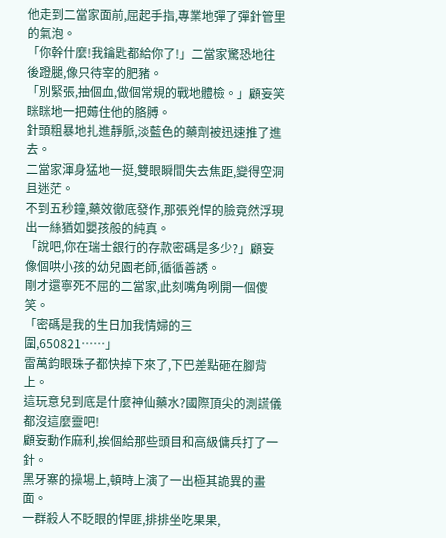他走到二當家面前,屈起手指,專業地彈了彈針管里的氣泡。
「你幹什麼!我鑰匙都給你了!」二當家驚恐地往後蹬腿,像只待宰的肥豬。
「別緊張,抽個血,做個常規的戰地體檢。」顧妄笑眯眯地一把薅住他的胳膊。
針頭粗暴地扎進靜脈,淡藍色的藥劑被迅速推了進去。
二當家渾身猛地一挺,雙眼瞬間失去焦距,變得空洞且迷茫。
不到五秒鐘,藥效徹底發作,那張兇悍的臉竟然浮現出一絲猶如嬰孩般的純真。
「說吧,你在瑞士銀行的存款密碼是多少?」顧妄像個哄小孩的幼兒園老師,循循善誘。
剛才還寧死不屈的二當家,此刻嘴角咧開一個傻笑。
「密碼是我的生日加我情婦的三圍,650821……」
雷萬鈞眼珠子都快掉下來了,下巴差點砸在腳背上。
這玩意兒到底是什麼神仙藥水?國際頂尖的測謊儀都沒這麼靈吧!
顧妄動作麻利,挨個給那些頭目和高級傭兵打了一針。
黑牙寨的操場上,頓時上演了一出極其詭異的畫面。
一群殺人不眨眼的悍匪,排排坐吃果果,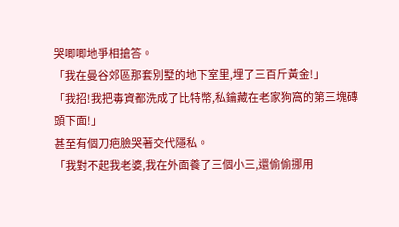哭唧唧地爭相搶答。
「我在曼谷郊區那套別墅的地下室里,埋了三百斤黃金!」
「我招!我把毒資都洗成了比特幣,私鑰藏在老家狗窩的第三塊磚頭下面!」
甚至有個刀疤臉哭著交代隱私。
「我對不起我老婆,我在外面養了三個小三,還偷偷挪用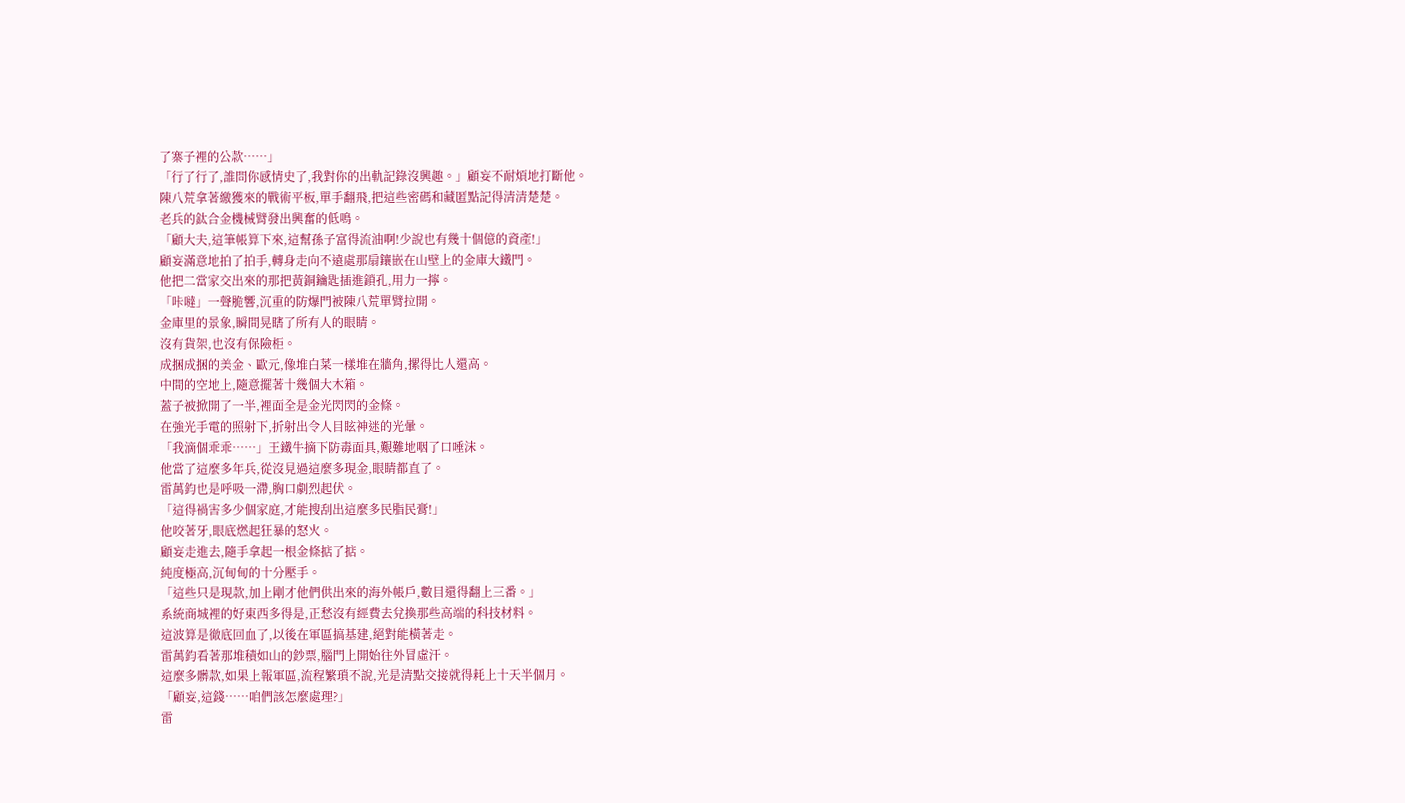了寨子裡的公款……」
「行了行了,誰問你感情史了,我對你的出軌記錄沒興趣。」顧妄不耐煩地打斷他。
陳八荒拿著繳獲來的戰術平板,單手翻飛,把這些密碼和藏匿點記得清清楚楚。
老兵的鈦合金機械臂發出興奮的低鳴。
「顧大夫,這筆帳算下來,這幫孫子富得流油啊!少說也有幾十個億的資產!」
顧妄滿意地拍了拍手,轉身走向不遠處那扇鑲嵌在山壁上的金庫大鐵門。
他把二當家交出來的那把黃銅鑰匙插進鎖孔,用力一擰。
「咔噠」一聲脆響,沉重的防爆門被陳八荒單臂拉開。
金庫里的景象,瞬間晃瞎了所有人的眼睛。
沒有貨架,也沒有保險柜。
成捆成捆的美金、歐元,像堆白菜一樣堆在牆角,摞得比人還高。
中間的空地上,隨意擺著十幾個大木箱。
蓋子被掀開了一半,裡面全是金光閃閃的金條。
在強光手電的照射下,折射出令人目眩神迷的光暈。
「我滴個乖乖……」王鐵牛摘下防毒面具,艱難地咽了口唾沫。
他當了這麼多年兵,從沒見過這麼多現金,眼睛都直了。
雷萬鈞也是呼吸一滯,胸口劇烈起伏。
「這得禍害多少個家庭,才能搜刮出這麼多民脂民膏!」
他咬著牙,眼底燃起狂暴的怒火。
顧妄走進去,隨手拿起一根金條掂了掂。
純度極高,沉甸甸的十分壓手。
「這些只是現款,加上剛才他們供出來的海外帳戶,數目還得翻上三番。」
系統商城裡的好東西多得是,正愁沒有經費去兌換那些高端的科技材料。
這波算是徹底回血了,以後在軍區搞基建,絕對能橫著走。
雷萬鈞看著那堆積如山的鈔票,腦門上開始往外冒虛汗。
這麼多髒款,如果上報軍區,流程繁瑣不說,光是清點交接就得耗上十天半個月。
「顧妄,這錢……咱們該怎麼處理?」
雷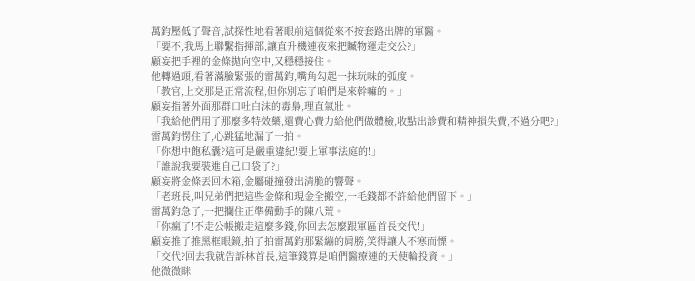萬鈞壓低了聲音,試探性地看著眼前這個從來不按套路出牌的軍醫。
「要不,我馬上聯繫指揮部,讓直升機連夜來把贓物運走交公?」
顧妄把手裡的金條拋向空中,又穩穩接住。
他轉過頭,看著滿臉緊張的雷萬鈞,嘴角勾起一抹玩味的弧度。
「教官,上交那是正常流程,但你別忘了咱們是來幹嘛的。」
顧妄指著外面那群口吐白沫的毒梟,理直氣壯。
「我給他們用了那麼多特效藥,還費心費力給他們做體檢,收點出診費和精神損失費,不過分吧?」
雷萬鈞愣住了,心跳猛地漏了一拍。
「你想中飽私囊?這可是嚴重違紀!要上軍事法庭的!」
「誰說我要裝進自己口袋了?」
顧妄將金條丟回木箱,金屬碰撞發出清脆的響聲。
「老班長,叫兄弟們把這些金條和現金全搬空,一毛錢都不許給他們留下。」
雷萬鈞急了,一把攔住正準備動手的陳八荒。
「你瘋了!不走公帳搬走這麼多錢,你回去怎麼跟軍區首長交代!」
顧妄推了推黑框眼鏡,拍了拍雷萬鈞那緊繃的肩膀,笑得讓人不寒而慄。
「交代?回去我就告訴林首長,這筆錢算是咱們醫療連的天使輪投資。」
他微微眯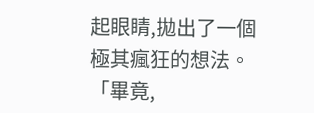起眼睛,拋出了一個極其瘋狂的想法。
「畢竟,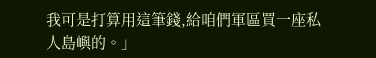我可是打算用這筆錢,給咱們軍區買一座私人島嶼的。」